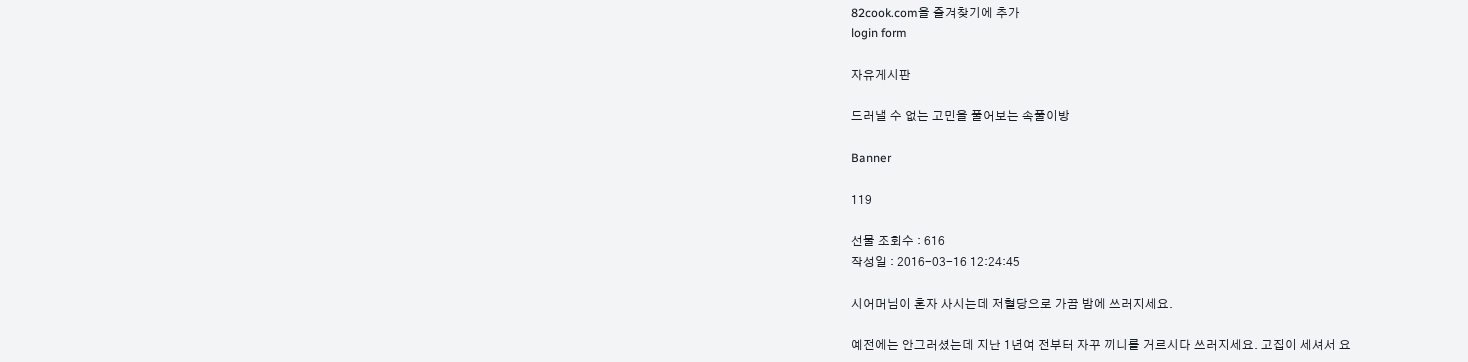82cook.com을 즐겨찾기에 추가
login form

자유게시판

드러낼 수 없는 고민을 풀어보는 속풀이방

Banner

119

선물 조회수 : 616
작성일 : 2016-03-16 12:24:45

시어머님이 혼자 사시는데 저혈당으로 가끔 밤에 쓰러지세요.

예전에는 안그러셨는데 지난 1년여 전부터 자꾸 끼니를 거르시다 쓰러지세요. 고집이 세셔서 요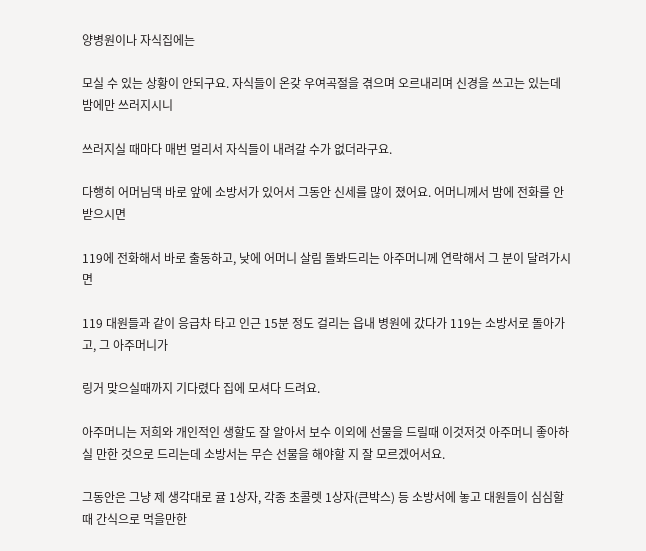양병원이나 자식집에는

모실 수 있는 상황이 안되구요. 자식들이 온갖 우여곡절을 겪으며 오르내리며 신경을 쓰고는 있는데 밤에만 쓰러지시니

쓰러지실 때마다 매번 멀리서 자식들이 내려갈 수가 없더라구요.

다행히 어머님댁 바로 앞에 소방서가 있어서 그동안 신세를 많이 졌어요. 어머니께서 밤에 전화를 안받으시면

119에 전화해서 바로 출동하고, 낮에 어머니 살림 돌봐드리는 아주머니께 연락해서 그 분이 달려가시면

119 대원들과 같이 응급차 타고 인근 15분 정도 걸리는 읍내 병원에 갔다가 119는 소방서로 돌아가고, 그 아주머니가

링거 맞으실때까지 기다렸다 집에 모셔다 드려요.

아주머니는 저희와 개인적인 생할도 잘 알아서 보수 이외에 선물을 드릴때 이것저것 아주머니 좋아하실 만한 것으로 드리는데 소방서는 무슨 선물을 해야할 지 잘 모르겠어서요.

그동안은 그냥 제 생각대로 귤 1상자, 각종 초콜렛 1상자(큰박스) 등 소방서에 놓고 대원들이 심심할 때 간식으로 먹을만한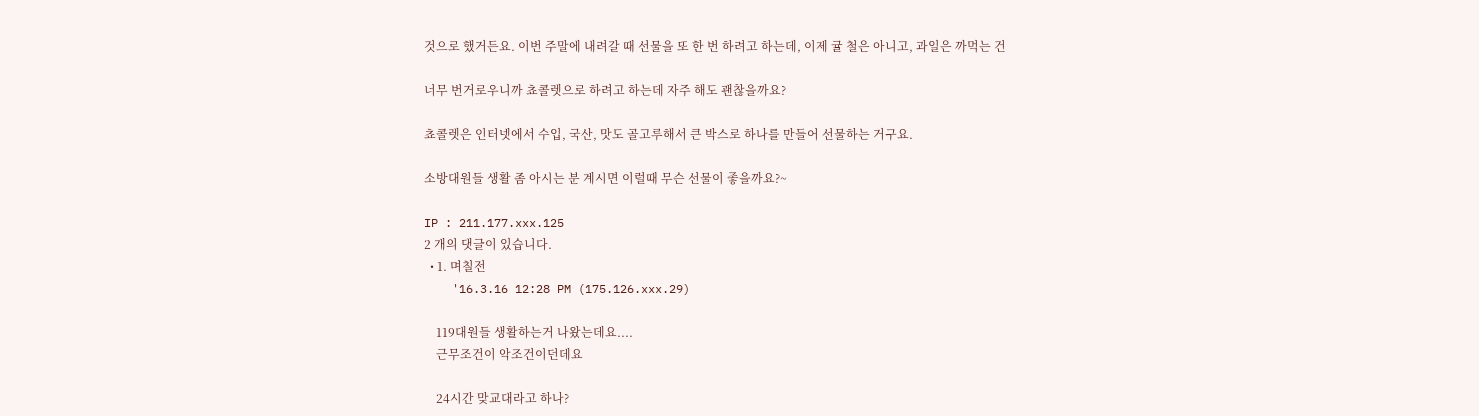것으로 했거든요. 이번 주말에 내려갈 때 선물을 또 한 번 하려고 하는데, 이제 귤 철은 아니고, 과일은 까먹는 건

너무 번거로우니까 쵸콜렛으로 하려고 하는데 자주 해도 괜찮을까요?

쵸콜렛은 인터넷에서 수입, 국산, 맛도 골고루해서 큰 박스로 하나를 만들어 선물하는 거구요.

소방대원들 생활 좀 아시는 분 계시면 이럴때 무슨 선물이 좋을까요?~

IP : 211.177.xxx.125
2 개의 댓글이 있습니다.
  • 1. 며칠전
    '16.3.16 12:28 PM (175.126.xxx.29)

    119대원들 생활하는거 나왔는데요....
    근무조건이 악조건이던데요

    24시간 맞교대라고 하나?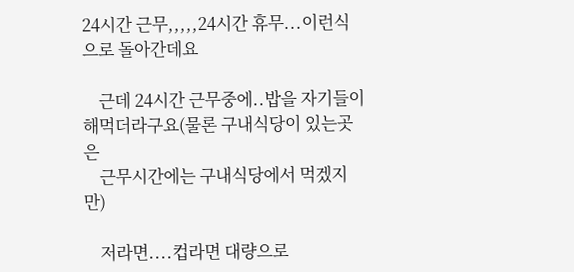24시간 근무,,,,,24시간 휴무...이런식으로 돌아간데요

    근데 24시간 근무중에..밥을 자기들이 해먹더라구요(물론 구내식당이 있는곳은
    근무시간에는 구내식당에서 먹겠지만)

    저라면....컵라면 대량으로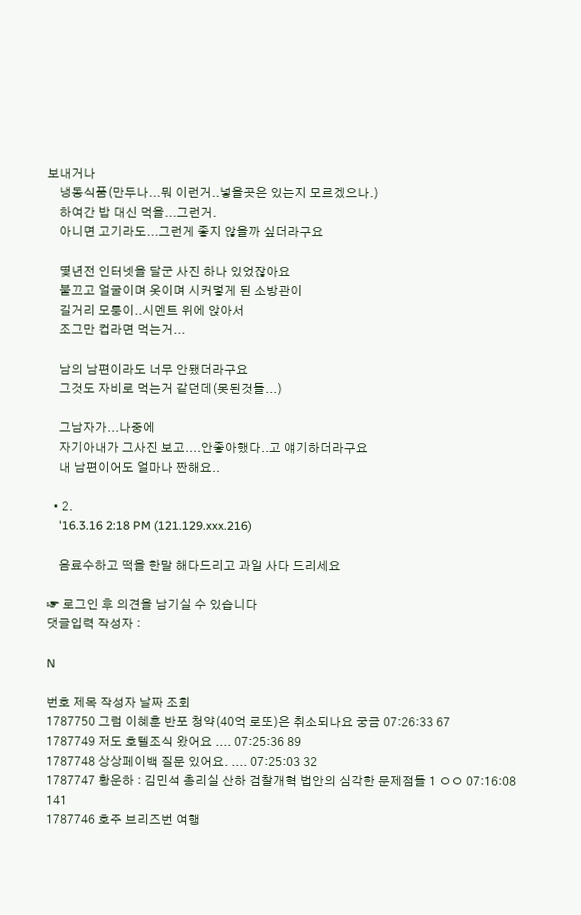보내거나
    냉동식품(만두나...뭐 이런거..넣을곳은 있는지 모르겠으나.)
    하여간 밥 대신 먹을...그런거.
    아니면 고기라도...그런게 좋지 않을까 싶더라구요

    몇년전 인터넷을 달군 사진 하나 있었잖아요
    불끄고 얼굴이며 옷이며 시커멓게 된 소방관이
    길거리 모퉁이..시멘트 위에 앉아서
    조그만 컵라면 먹는거...

    남의 남편이라도 너무 안됐더라구요
    그것도 자비로 먹는거 같던데(못된것들...)

    그남자가...나중에
    자기아내가 그사진 보고....안좋아했다..고 얘기하더라구요
    내 남편이어도 얼마나 짠해요..

  • 2.
    '16.3.16 2:18 PM (121.129.xxx.216)

    음료수하고 떡을 한말 해다드리고 과일 사다 드리세요

☞ 로그인 후 의견을 남기실 수 있습니다
댓글입력 작성자 :

N

번호 제목 작성자 날짜 조회
1787750 그럼 이혜훈 반포 청약(40억 로또)은 취소되나요 궁금 07:26:33 67
1787749 저도 호텔조식 왔어요 .... 07:25:36 89
1787748 상상페이백 질문 있어요. .... 07:25:03 32
1787747 황운하 : 김민석 총리실 산하 검찰개혁 법안의 심각한 문제점들 1 ㅇㅇ 07:16:08 141
1787746 호주 브리즈번 여행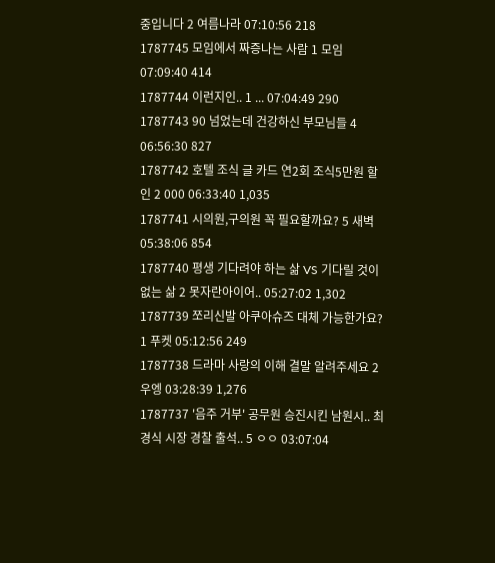중입니다 2 여름나라 07:10:56 218
1787745 모임에서 짜증나는 사람 1 모임 07:09:40 414
1787744 이런지인.. 1 ... 07:04:49 290
1787743 90 넘었는데 건강하신 부모님들 4 06:56:30 827
1787742 호텔 조식 글 카드 연2회 조식5만원 할인 2 000 06:33:40 1,035
1787741 시의원,구의원 꼭 필요할까요? 5 새벽 05:38:06 854
1787740 평생 기다려야 하는 삶 VS 기다릴 것이 없는 삶 2 못자란아이어.. 05:27:02 1,302
1787739 쪼리신발 아쿠아슈즈 대체 가능한가요? 1 푸켓 05:12:56 249
1787738 드라마 사랑의 이해 결말 알려주세요 2 우엥 03:28:39 1,276
1787737 '음주 거부' 공무원 승진시킨 남원시.. 최경식 시장 경찰 출석.. 5 ㅇㅇ 03:07:04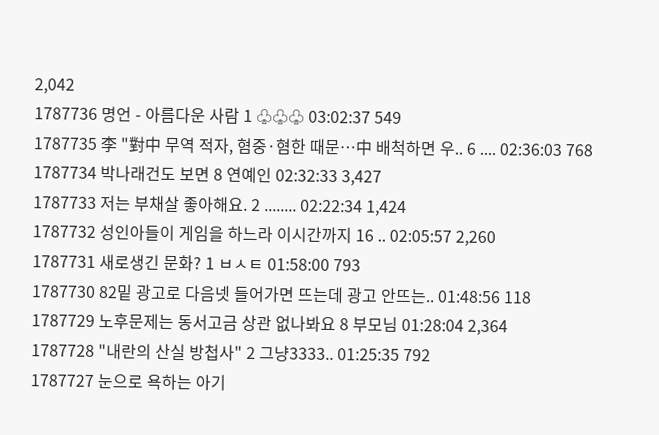2,042
1787736 명언 - 아름다운 사람 1 ♧♧♧ 03:02:37 549
1787735 李 "對中 무역 적자, 혐중·혐한 때문…中 배척하면 우.. 6 .... 02:36:03 768
1787734 박나래건도 보면 8 연예인 02:32:33 3,427
1787733 저는 부채살 좋아해요. 2 ........ 02:22:34 1,424
1787732 성인아들이 게임을 하느라 이시간까지 16 .. 02:05:57 2,260
1787731 새로생긴 문화? 1 ㅂㅅㅌ 01:58:00 793
1787730 82밑 광고로 다음넷 들어가면 뜨는데 광고 안뜨는.. 01:48:56 118
1787729 노후문제는 동서고금 상관 없나봐요 8 부모님 01:28:04 2,364
1787728 "내란의 산실 방첩사" 2 그냥3333.. 01:25:35 792
1787727 눈으로 욕하는 아기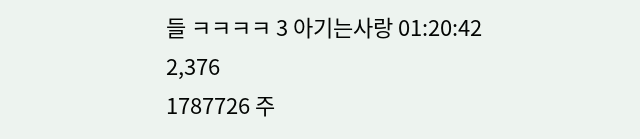들 ㅋㅋㅋㅋ 3 아기는사랑 01:20:42 2,376
1787726 주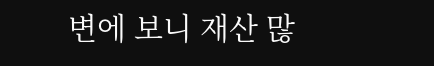변에 보니 재산 많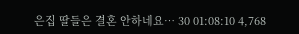은집 딸들은 결혼 안하네요… 30 01:08:10 4,768